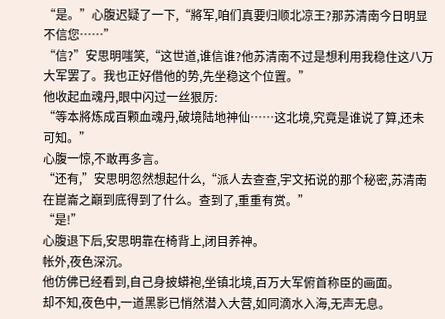“是。”心腹迟疑了一下,“將军,咱们真要归顺北凉王?那苏清南今日明显不信您……”
“信?”安思明嗤笑,“这世道,谁信谁?他苏清南不过是想利用我稳住这八万大军罢了。我也正好借他的势,先坐稳这个位置。”
他收起血魂丹,眼中闪过一丝狠厉:
“等本將炼成百颗血魂丹,破境陆地神仙……这北境,究竟是谁说了算,还未可知。”
心腹一惊,不敢再多言。
“还有,”安思明忽然想起什么,“派人去查查,宇文拓说的那个秘密,苏清南在崑崙之巔到底得到了什么。查到了,重重有赏。”
“是!”
心腹退下后,安思明靠在椅背上,闭目养神。
帐外,夜色深沉。
他仿佛已经看到,自己身披蟒袍,坐镇北境,百万大军俯首称臣的画面。
却不知,夜色中,一道黑影已悄然潜入大营,如同滴水入海,无声无息。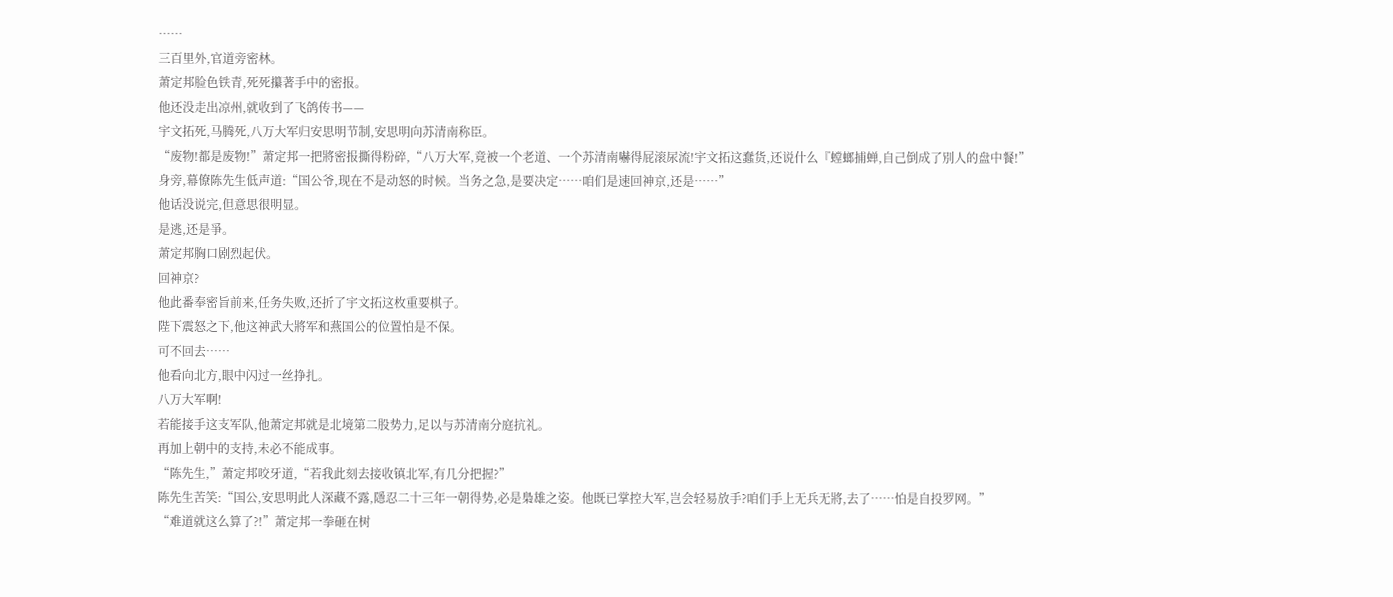……
三百里外,官道旁密林。
萧定邦脸色铁青,死死攥著手中的密报。
他还没走出凉州,就收到了飞鸽传书——
宇文拓死,马腾死,八万大军归安思明节制,安思明向苏清南称臣。
“废物!都是废物!”萧定邦一把將密报撕得粉碎,“八万大军,竟被一个老道、一个苏清南嚇得屁滚尿流!宇文拓这蠢货,还说什么『螳螂捕蝉,自己倒成了別人的盘中餐!”
身旁,幕僚陈先生低声道:“国公爷,现在不是动怒的时候。当务之急,是要决定……咱们是速回神京,还是……”
他话没说完,但意思很明显。
是逃,还是爭。
萧定邦胸口剧烈起伏。
回神京?
他此番奉密旨前来,任务失败,还折了宇文拓这枚重要棋子。
陛下震怒之下,他这神武大將军和燕国公的位置怕是不保。
可不回去……
他看向北方,眼中闪过一丝挣扎。
八万大军啊!
若能接手这支军队,他萧定邦就是北境第二股势力,足以与苏清南分庭抗礼。
再加上朝中的支持,未必不能成事。
“陈先生,”萧定邦咬牙道,“若我此刻去接收镇北军,有几分把握?”
陈先生苦笑:“国公,安思明此人深藏不露,隱忍二十三年一朝得势,必是梟雄之姿。他既已掌控大军,岂会轻易放手?咱们手上无兵无將,去了……怕是自投罗网。”
“难道就这么算了?!”萧定邦一拳砸在树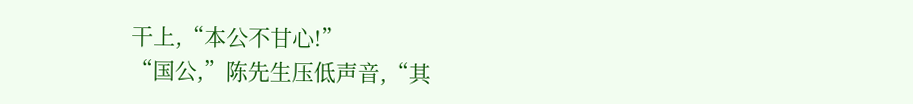干上,“本公不甘心!”
“国公,”陈先生压低声音,“其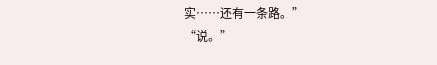实……还有一条路。”
“说。”